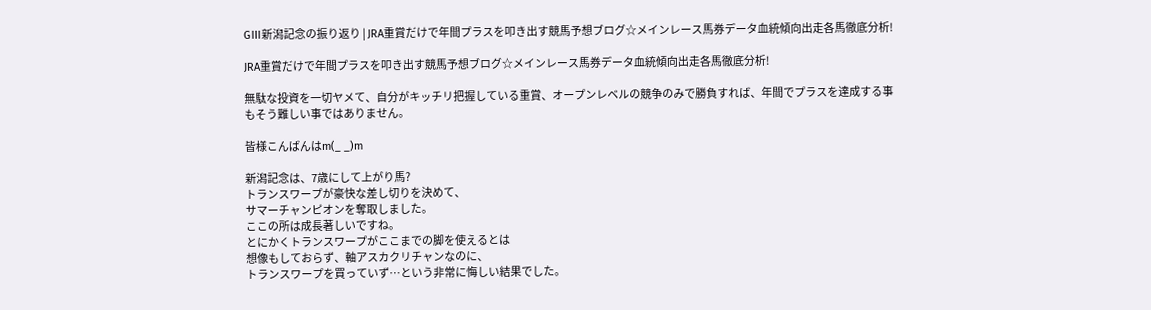GⅢ新潟記念の振り返り | JRA重賞だけで年間プラスを叩き出す競馬予想ブログ☆メインレース馬券データ血統傾向出走各馬徹底分析!

JRA重賞だけで年間プラスを叩き出す競馬予想ブログ☆メインレース馬券データ血統傾向出走各馬徹底分析!

無駄な投資を一切ヤメて、自分がキッチリ把握している重賞、オープンレベルの競争のみで勝負すれば、年間でプラスを達成する事もそう難しい事ではありません。

皆様こんばんはm(_ _)m

新潟記念は、7歳にして上がり馬?
トランスワープが豪快な差し切りを決めて、
サマーチャンピオンを奪取しました。
ここの所は成長著しいですね。
とにかくトランスワープがここまでの脚を使えるとは
想像もしておらず、軸アスカクリチャンなのに、
トランスワープを買っていず…という非常に悔しい結果でした。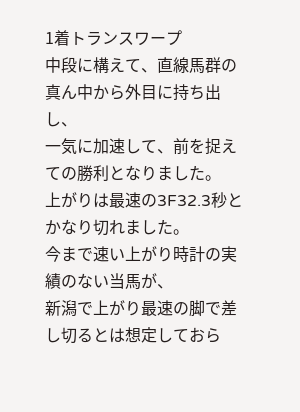1着トランスワープ
中段に構えて、直線馬群の真ん中から外目に持ち出し、
一気に加速して、前を捉えての勝利となりました。
上がりは最速の3F32.3秒とかなり切れました。
今まで速い上がり時計の実績のない当馬が、
新潟で上がり最速の脚で差し切るとは想定しておら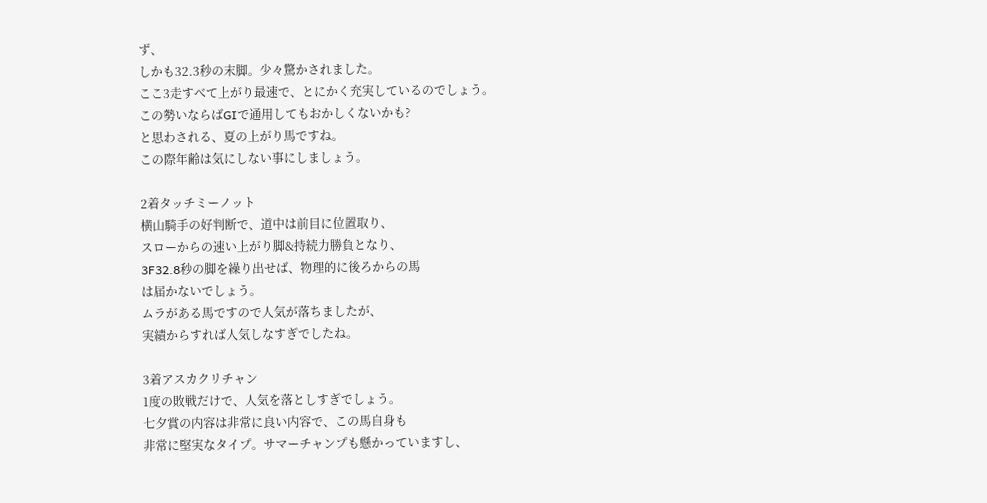ず、
しかも32.3秒の末脚。少々驚かされました。
ここ3走すべて上がり最速で、とにかく充実しているのでしょう。
この勢いならばGⅠで通用してもおかしくないかも?
と思わされる、夏の上がり馬ですね。
この際年齢は気にしない事にしましょう。

2着タッチミーノット
横山騎手の好判断で、道中は前目に位置取り、
スローからの速い上がり脚&持続力勝負となり、
3F32.8秒の脚を繰り出せば、物理的に後ろからの馬
は届かないでしょう。
ムラがある馬ですので人気が落ちましたが、
実績からすれば人気しなすぎでしたね。

3着アスカクリチャン
1度の敗戦だけで、人気を落としすぎでしょう。
七夕賞の内容は非常に良い内容で、この馬自身も
非常に堅実なタイプ。サマーチャンプも懸かっていますし、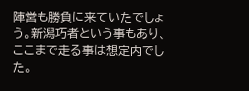陣営も勝負に来ていたでしょう。新潟巧者という事もあり、
ここまで走る事は想定内でした。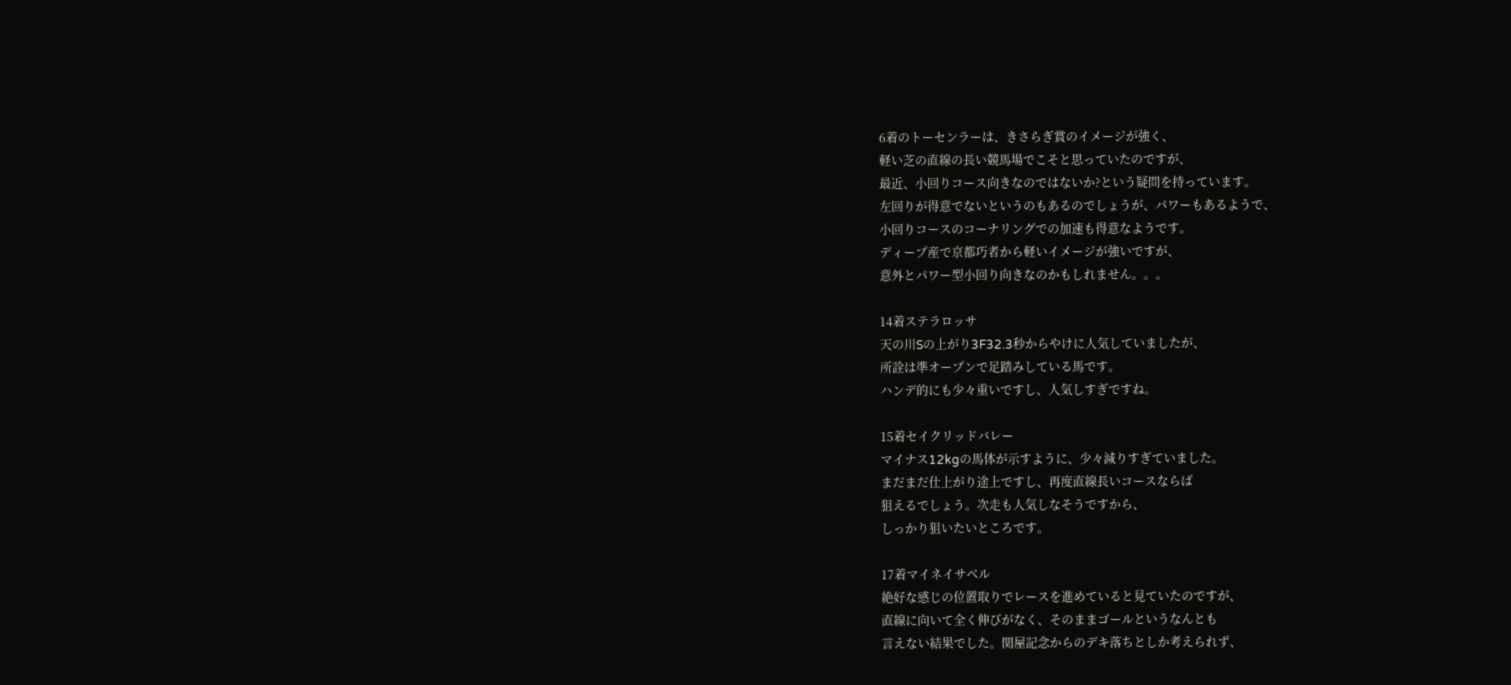6着のトーセンラーは、きさらぎ賞のイメージが強く、
軽い芝の直線の長い競馬場でこそと思っていたのですが、
最近、小回りコース向きなのではないか?という疑問を持っています。
左回りが得意でないというのもあるのでしょうが、パワーもあるようで、
小回りコースのコーナリングでの加速も得意なようです。
ディープ産で京都巧者から軽いイメージが強いですが、
意外とパワー型小回り向きなのかもしれません。。。

14着ステラロッサ
天の川Sの上がり3F32.3秒からやけに人気していましたが、
所詮は準オープンで足踏みしている馬です。
ハンデ的にも少々重いですし、人気しすぎですね。

15着セイクリッドバレー
マイナス12kgの馬体が示すように、少々減りすぎていました。
まだまだ仕上がり途上ですし、再度直線長いコースならば
狙えるでしょう。次走も人気しなそうですから、
しっかり狙いたいところです。

17着マイネイサベル
絶好な感じの位置取りでレースを進めていると見ていたのですが、
直線に向いて全く伸びがなく、そのままゴールというなんとも
言えない結果でした。関屋記念からのデキ落ちとしか考えられず、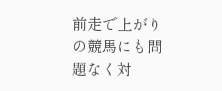前走で上がりの競馬にも問題なく対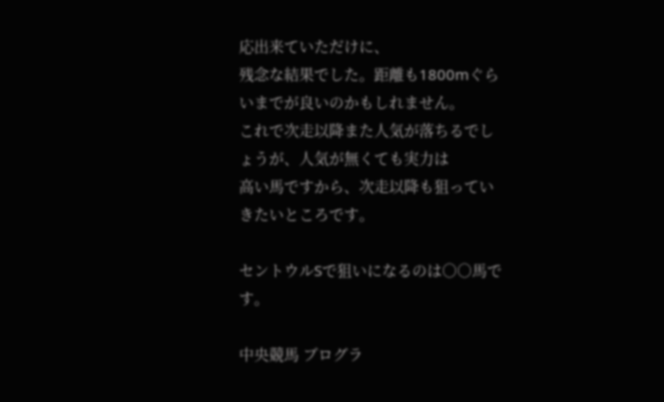応出来ていただけに、
残念な結果でした。距離も1800mぐらいまでが良いのかもしれません。
これで次走以降また人気が落ちるでしょうが、人気が無くても実力は
高い馬ですから、次走以降も狙っていきたいところです。

セントウルSで狙いになるのは○○馬です。

中央競馬 ブログラ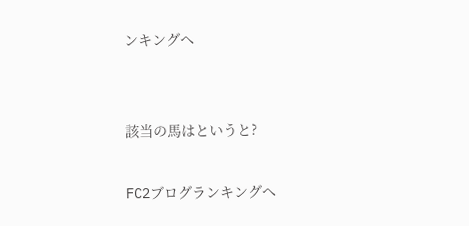ンキングへ


該当の馬はというと?

FC2ブログランキングへ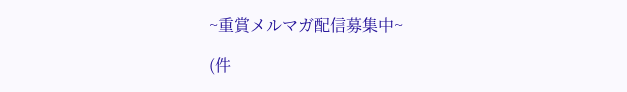~重賞メルマガ配信募集中~

(件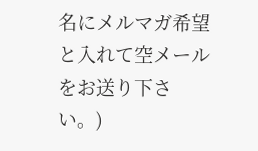名にメルマガ希望と入れて空メールをお送り下さい。)